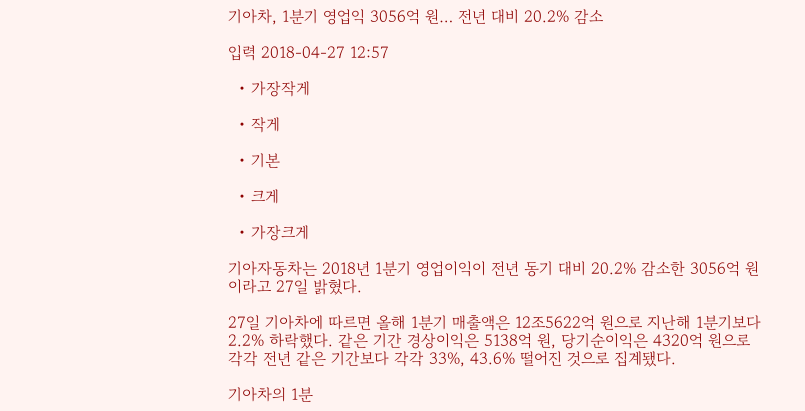기아차, 1분기 영업익 3056억 원… 전년 대비 20.2% 감소

입력 2018-04-27 12:57

  • 가장작게

  • 작게

  • 기본

  • 크게

  • 가장크게

기아자동차는 2018년 1분기 영업이익이 전년 동기 대비 20.2% 감소한 3056억 원이라고 27일 밝혔다.

27일 기아차에 따르면 올해 1분기 매출액은 12조5622억 원으로 지난해 1분기보다 2.2% 하락했다. 같은 기간 경상이익은 5138억 원, 당기순이익은 4320억 원으로 각각 전년 같은 기간보다 각각 33%, 43.6% 떨어진 것으로 집계됐다.

기아차의 1분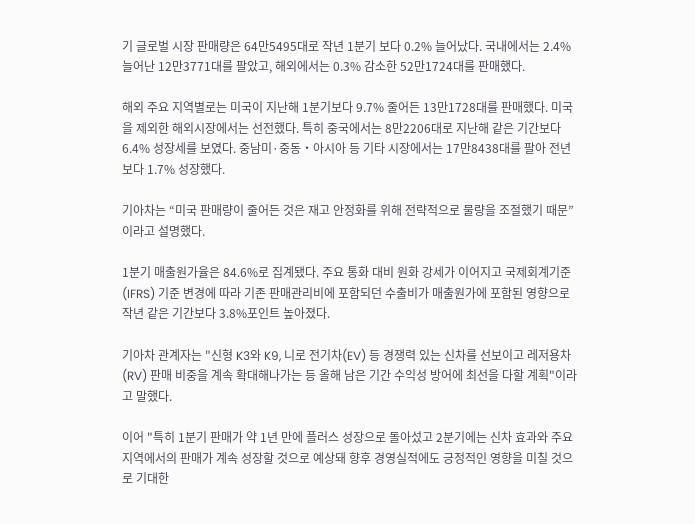기 글로벌 시장 판매량은 64만5495대로 작년 1분기 보다 0.2% 늘어났다. 국내에서는 2.4% 늘어난 12만3771대를 팔았고, 해외에서는 0.3% 감소한 52만1724대를 판매했다.

해외 주요 지역별로는 미국이 지난해 1분기보다 9.7% 줄어든 13만1728대를 판매했다. 미국을 제외한 해외시장에서는 선전했다. 특히 중국에서는 8만2206대로 지난해 같은 기간보다 6.4% 성장세를 보였다. 중남미·중동‧아시아 등 기타 시장에서는 17만8438대를 팔아 전년 보다 1.7% 성장했다.

기아차는 “미국 판매량이 줄어든 것은 재고 안정화를 위해 전략적으로 물량을 조절했기 때문” 이라고 설명했다.

1분기 매출원가율은 84.6%로 집계됐다. 주요 통화 대비 원화 강세가 이어지고 국제회계기준(IFRS) 기준 변경에 따라 기존 판매관리비에 포함되던 수출비가 매출원가에 포함된 영향으로 작년 같은 기간보다 3.8%포인트 높아졌다.

기아차 관계자는 "신형 K3와 K9, 니로 전기차(EV) 등 경쟁력 있는 신차를 선보이고 레저용차(RV) 판매 비중을 계속 확대해나가는 등 올해 남은 기간 수익성 방어에 최선을 다할 계획"이라고 말했다.

이어 "특히 1분기 판매가 약 1년 만에 플러스 성장으로 돌아섰고 2분기에는 신차 효과와 주요 지역에서의 판매가 계속 성장할 것으로 예상돼 향후 경영실적에도 긍정적인 영향을 미칠 것으로 기대한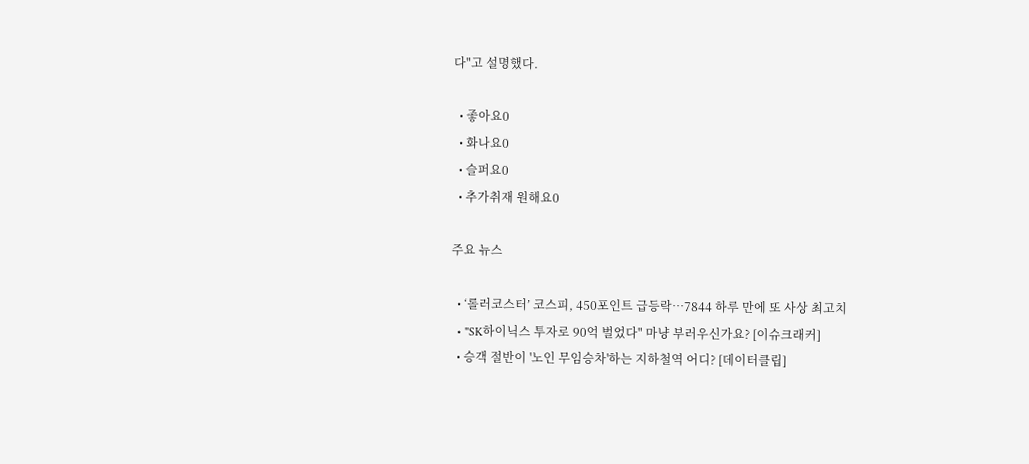다"고 설명했다.

  • 좋아요0
  • 화나요0
  • 슬퍼요0
  • 추가취재 원해요0

주요 뉴스

  • ‘롤러코스터’ 코스피, 450포인트 급등락…7844 하루 만에 또 사상 최고치
  • "SK하이닉스 투자로 90억 벌었다" 마냥 부러우신가요? [이슈크래커]
  • 승객 절반이 '노인 무임승차'하는 지하철역 어디? [데이터클립]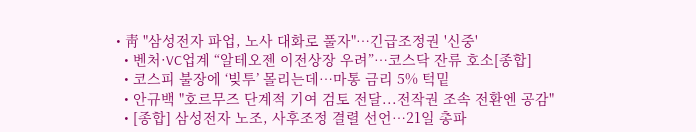• 靑 "삼성전자 파업, 노사 대화로 풀자"…긴급조정권 '신중'
  • 벤처·VC업계 “알테오젠 이전상장 우려”…코스닥 잔류 호소[종합]
  • 코스피 불장에 ‘빚투’ 몰리는데…마통 금리 5% 턱밑
  • 안규백 "호르무즈 단계적 기여 검토 전달...전작권 조속 전환엔 공감"
  • [종합] 삼성전자 노조, 사후조정 결렬 선언…21일 총파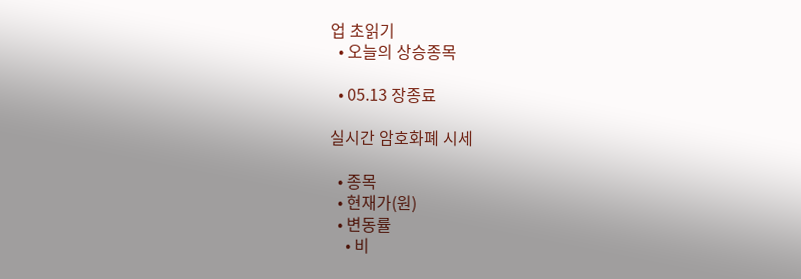업 초읽기
  • 오늘의 상승종목

  • 05.13 장종료

실시간 암호화폐 시세

  • 종목
  • 현재가(원)
  • 변동률
    • 비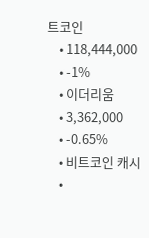트코인
    • 118,444,000
    • -1%
    • 이더리움
    • 3,362,000
    • -0.65%
    • 비트코인 캐시
    •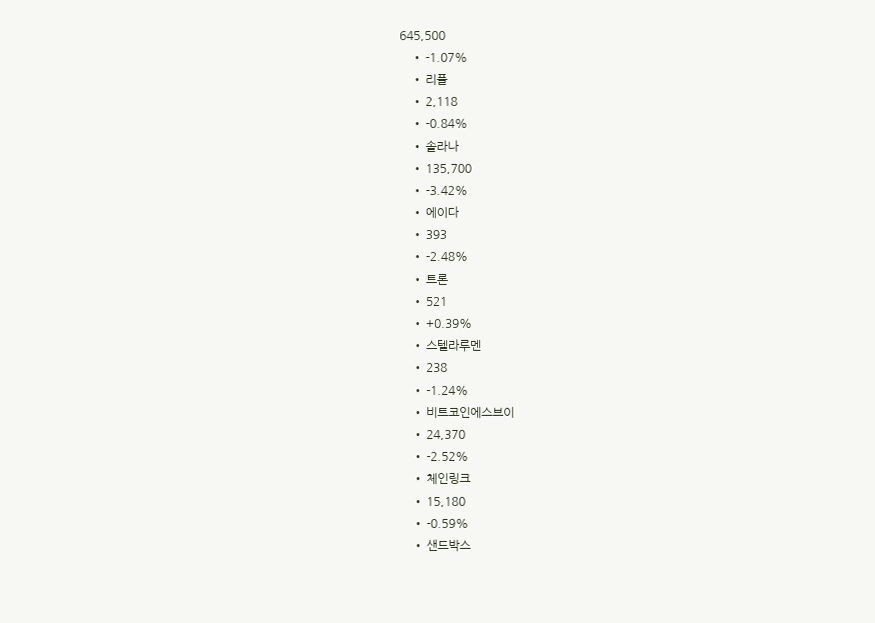645,500
    • -1.07%
    • 리플
    • 2,118
    • -0.84%
    • 솔라나
    • 135,700
    • -3.42%
    • 에이다
    • 393
    • -2.48%
    • 트론
    • 521
    • +0.39%
    • 스텔라루멘
    • 238
    • -1.24%
    • 비트코인에스브이
    • 24,370
    • -2.52%
    • 체인링크
    • 15,180
    • -0.59%
    • 샌드박스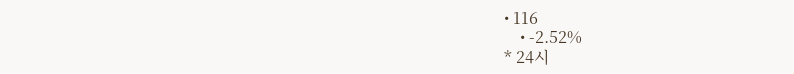• 116
    • -2.52%
* 24시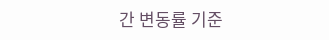간 변동률 기준